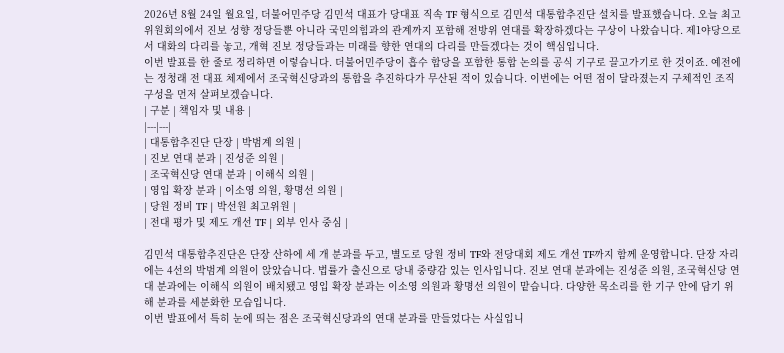2026년 8월 24일 월요일, 더불어민주당 김민석 대표가 당대표 직속 TF 형식으로 김민석 대통합추진단 설치를 발표했습니다. 오늘 최고위원회의에서 진보 성향 정당들뿐 아니라 국민의힘과의 관계까지 포함해 전방위 연대를 확장하겠다는 구상이 나왔습니다. 제1야당으로서 대화의 다리를 놓고, 개혁 진보 정당들과는 미래를 향한 연대의 다리를 만들겠다는 것이 핵심입니다.
이번 발표를 한 줄로 정리하면 이렇습니다. 더불어민주당이 흡수 합당을 포함한 통합 논의를 공식 기구로 끌고가기로 한 것이죠. 예전에는 정청래 전 대표 체제에서 조국혁신당과의 통합을 추진하다가 무산된 적이 있습니다. 이번에는 어떤 점이 달라졌는지 구체적인 조직 구성을 먼저 살펴보겠습니다.
| 구분 | 책임자 및 내용 |
|---|---|
| 대통합추진단 단장 | 박범계 의원 |
| 진보 연대 분과 | 진성준 의원 |
| 조국혁신당 연대 분과 | 이해식 의원 |
| 영입 확장 분과 | 이소영 의원, 황명선 의원 |
| 당원 정비 TF | 박선원 최고위원 |
| 전대 평가 및 제도 개선 TF | 외부 인사 중심 |

김민석 대통합추진단은 단장 산하에 세 개 분과를 두고, 별도로 당원 정비 TF와 전당대회 제도 개선 TF까지 함께 운영합니다. 단장 자리에는 4선의 박범계 의원이 앉았습니다. 법률가 출신으로 당내 중량감 있는 인사입니다. 진보 연대 분과에는 진성준 의원, 조국혁신당 연대 분과에는 이해식 의원이 배치됐고 영입 확장 분과는 이소영 의원과 황명선 의원이 맡습니다. 다양한 목소리를 한 기구 안에 담기 위해 분과를 세분화한 모습입니다.
이번 발표에서 특히 눈에 띄는 점은 조국혁신당과의 연대 분과를 만들었다는 사실입니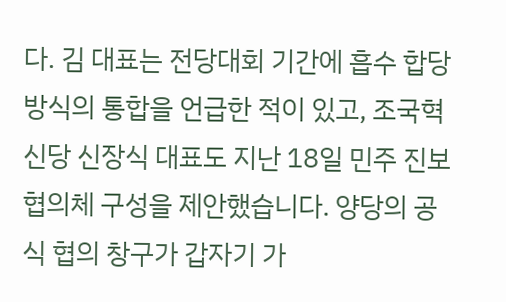다. 김 대표는 전당대회 기간에 흡수 합당 방식의 통합을 언급한 적이 있고, 조국혁신당 신장식 대표도 지난 18일 민주 진보 협의체 구성을 제안했습니다. 양당의 공식 협의 창구가 갑자기 가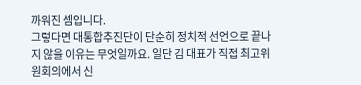까워진 셈입니다.
그렇다면 대통합추진단이 단순히 정치적 선언으로 끝나지 않을 이유는 무엇일까요. 일단 김 대표가 직접 최고위원회의에서 신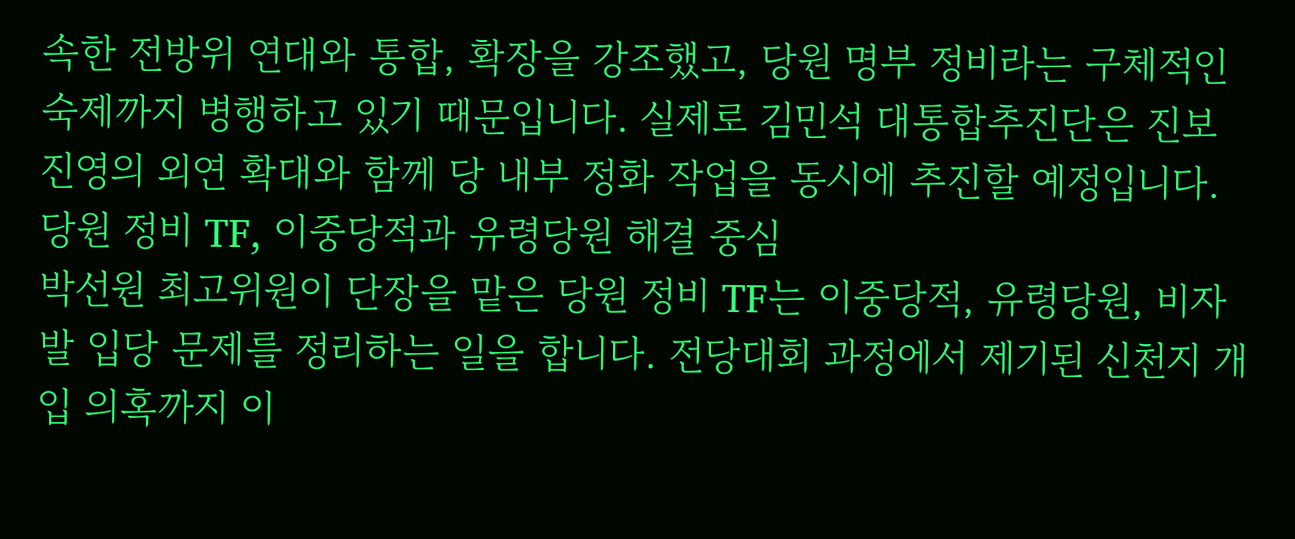속한 전방위 연대와 통합, 확장을 강조했고, 당원 명부 정비라는 구체적인 숙제까지 병행하고 있기 때문입니다. 실제로 김민석 대통합추진단은 진보 진영의 외연 확대와 함께 당 내부 정화 작업을 동시에 추진할 예정입니다.
당원 정비 TF, 이중당적과 유령당원 해결 중심
박선원 최고위원이 단장을 맡은 당원 정비 TF는 이중당적, 유령당원, 비자발 입당 문제를 정리하는 일을 합니다. 전당대회 과정에서 제기된 신천지 개입 의혹까지 이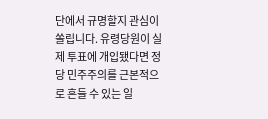단에서 규명할지 관심이 쏠립니다. 유령당원이 실제 투표에 개입됐다면 정당 민주주의를 근본적으로 흔들 수 있는 일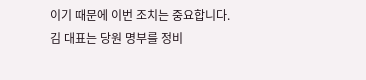이기 때문에 이번 조치는 중요합니다.
김 대표는 당원 명부를 정비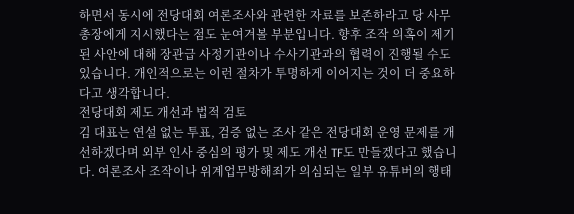하면서 동시에 전당대회 여론조사와 관련한 자료를 보존하라고 당 사무총장에게 지시했다는 점도 눈여겨볼 부분입니다. 향후 조작 의혹이 제기된 사안에 대해 장관급 사정기관이나 수사기관과의 협력이 진행될 수도 있습니다. 개인적으로는 이런 절차가 투명하게 이어지는 것이 더 중요하다고 생각합니다.
전당대회 제도 개선과 법적 검토
김 대표는 연설 없는 투표, 검증 없는 조사 같은 전당대회 운영 문제를 개선하겠다며 외부 인사 중심의 평가 및 제도 개선 TF도 만들겠다고 했습니다. 여론조사 조작이나 위계업무방해죄가 의심되는 일부 유튜버의 행태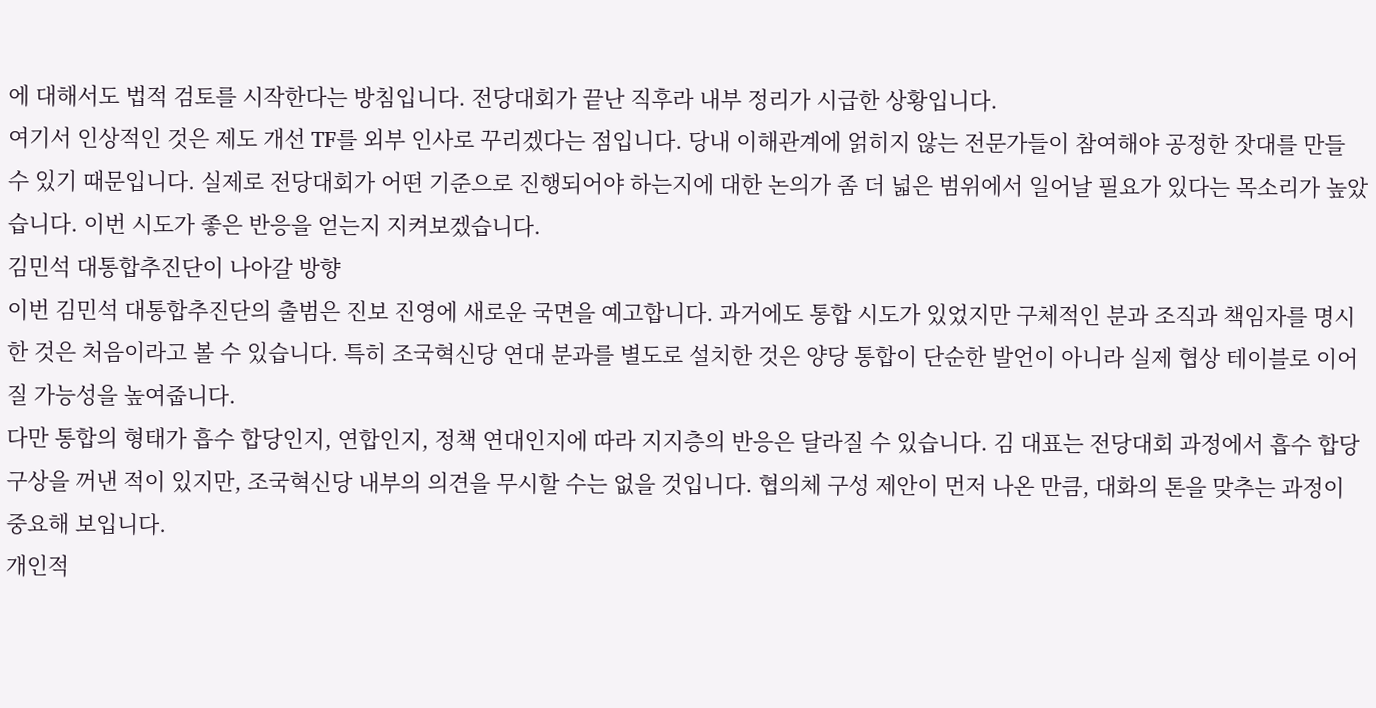에 대해서도 법적 검토를 시작한다는 방침입니다. 전당대회가 끝난 직후라 내부 정리가 시급한 상황입니다.
여기서 인상적인 것은 제도 개선 TF를 외부 인사로 꾸리겠다는 점입니다. 당내 이해관계에 얽히지 않는 전문가들이 참여해야 공정한 잣대를 만들 수 있기 때문입니다. 실제로 전당대회가 어떤 기준으로 진행되어야 하는지에 대한 논의가 좀 더 넓은 범위에서 일어날 필요가 있다는 목소리가 높았습니다. 이번 시도가 좋은 반응을 얻는지 지켜보겠습니다.
김민석 대통합추진단이 나아갈 방향
이번 김민석 대통합추진단의 출범은 진보 진영에 새로운 국면을 예고합니다. 과거에도 통합 시도가 있었지만 구체적인 분과 조직과 책임자를 명시한 것은 처음이라고 볼 수 있습니다. 특히 조국혁신당 연대 분과를 별도로 설치한 것은 양당 통합이 단순한 발언이 아니라 실제 협상 테이블로 이어질 가능성을 높여줍니다.
다만 통합의 형태가 흡수 합당인지, 연합인지, 정책 연대인지에 따라 지지층의 반응은 달라질 수 있습니다. 김 대표는 전당대회 과정에서 흡수 합당 구상을 꺼낸 적이 있지만, 조국혁신당 내부의 의견을 무시할 수는 없을 것입니다. 협의체 구성 제안이 먼저 나온 만큼, 대화의 톤을 맞추는 과정이 중요해 보입니다.
개인적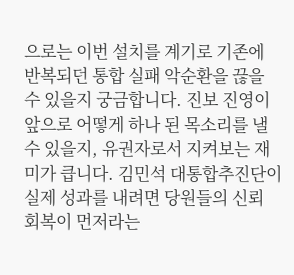으로는 이번 설치를 계기로 기존에 반복되던 통합 실패 악순환을 끊을 수 있을지 궁금합니다. 진보 진영이 앞으로 어떻게 하나 된 목소리를 낼 수 있을지, 유권자로서 지켜보는 재미가 큽니다. 김민석 대통합추진단이 실제 성과를 내려면 당원들의 신뢰 회복이 먼저라는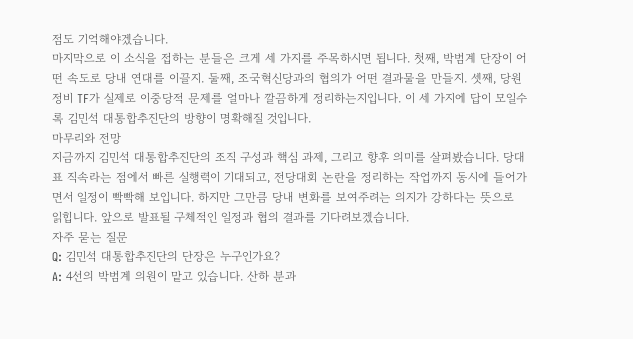점도 기억해야겠습니다.
마지막으로 이 소식을 접하는 분들은 크게 세 가지를 주목하시면 됩니다. 첫째, 박범계 단장이 어떤 속도로 당내 연대를 이끌지. 둘째, 조국혁신당과의 협의가 어떤 결과물을 만들지. 셋째, 당원 정비 TF가 실제로 이중당적 문제를 얼마나 깔끔하게 정리하는지입니다. 이 세 가지에 답이 모일수록 김민석 대통합추진단의 방향이 명확해질 것입니다.
마무리와 전망
지금까지 김민석 대통합추진단의 조직 구성과 핵심 과제, 그리고 향후 의미를 살펴봤습니다. 당대표 직속라는 점에서 빠른 실행력이 기대되고, 전당대회 논란을 정리하는 작업까지 동시에 들어가면서 일정이 빡빡해 보입니다. 하지만 그만큼 당내 변화를 보여주려는 의지가 강하다는 뜻으로 읽힙니다. 앞으로 발표될 구체적인 일정과 협의 결과를 기다려보겠습니다.
자주 묻는 질문
Q: 김민석 대통합추진단의 단장은 누구인가요?
A: 4선의 박범계 의원이 맡고 있습니다. 산하 분과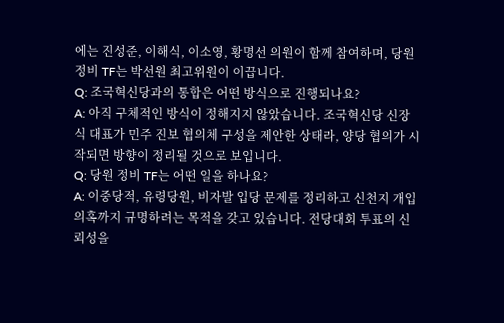에는 진성준, 이해식, 이소영, 황명선 의원이 함께 참여하며, 당원 정비 TF는 박선원 최고위원이 이끕니다.
Q: 조국혁신당과의 통합은 어떤 방식으로 진행되나요?
A: 아직 구체적인 방식이 정해지지 않았습니다. 조국혁신당 신장식 대표가 민주 진보 협의체 구성을 제안한 상태라, 양당 협의가 시작되면 방향이 정리될 것으로 보입니다.
Q: 당원 정비 TF는 어떤 일을 하나요?
A: 이중당적, 유령당원, 비자발 입당 문제를 정리하고 신천지 개입 의혹까지 규명하려는 목적을 갖고 있습니다. 전당대회 투표의 신뢰성을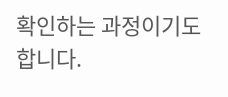확인하는 과정이기도 합니다.